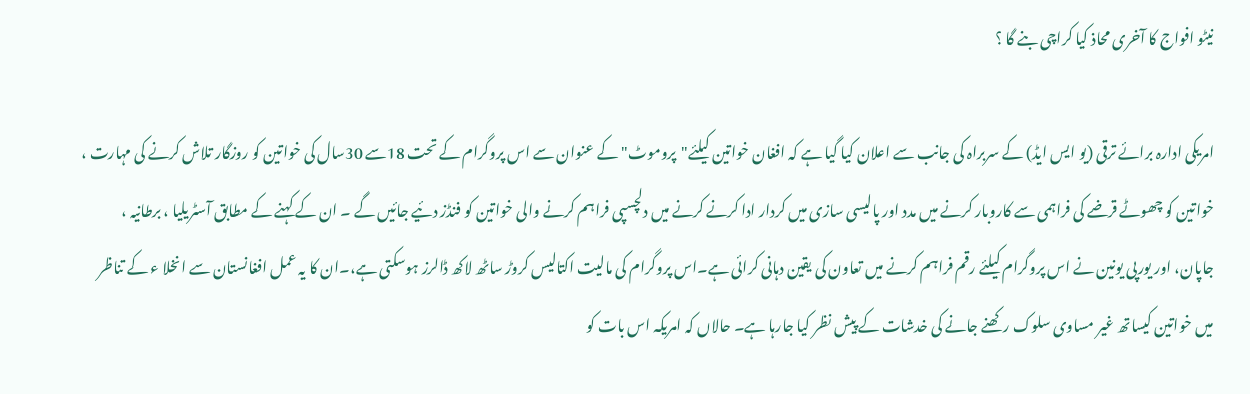نیٹو افواج کا آخری محاذ کیا کراچی بنے گا ؟

امریکی ادارہ برائے ترقی (یو ایس ایڈ) کے سربراہ کی جانب سے اعلان کیا گیا ہے کہ افغان خواتین کیلئے"پروموٹ"کے عنوان سے اس پروگرام کے تحت 18سے 30سال کی خواتین کو روزگار تلاش کرنے کی مہارت ، خواتین کو چھوٹے قرضے کی فراہمی سے کاروبار کرنے میں مدد اور پالیسی سازی میں کردار ادا کرنے کرنے میں دلچسپی فراہم کرنے والی خواتین کو فنڈز دئیے جائیں گے ۔ ان کے کہنے کے مطابق آسٹریلیا ، برطانیہ ، جاپان، اور یورپی یونین نے اس پروگرام کیلئے رقم فراہم کرنے میں تعاون کی یقین دہانی کرائی ہے۔اس پروگرام کی مالیت اکتالیس کروڑ ساٹھ لاکھ ڈالرز ہوسکتی ہے،۔ان کا یہ عمل افغانستان سے انخلا ء کے تناظر میں خواتین کیساتھ غیر مساوی سلوک رکھنے جانے کی خدشات کے پیش نظر کیا جارہا ہے۔ حالاں کہ امریکہ اس بات کو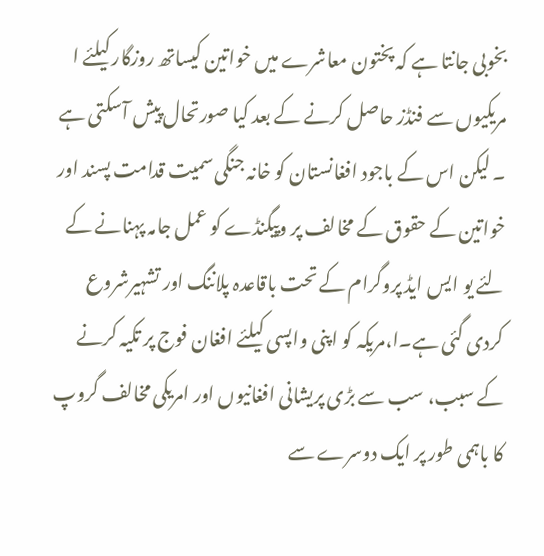بخوبی جانتا ہے کہ پختون معاشرے میں خواتین کیساتھ روزگار کیلئے ا مریکیوں سے فنڈز حاصل کرنے کے بعد کیا صورتحال پیش آسکتی ہے ۔ لیکن اس کے باجود افغانستان کو خانہ جنگی سمیت قدامت پسند اور خواتین کے حقوق کے مخالف پر وپیگنڈے کو عمل جامہ پہنانے کے لئے یو ایس ایڈ پروگرام کے تحت باقاعدہ پلاننگ اور تشہیرشروع کردی گئی ہے۔ا،مریکہ کو اپنی واپسی کیلئے افغان فوج پر تکیہ کرنے کے سبب، سب سے بڑی پریشانی افغانیوں اور امریکی مخالف گروپ کا باہمی طور پر ایک دوسرے سے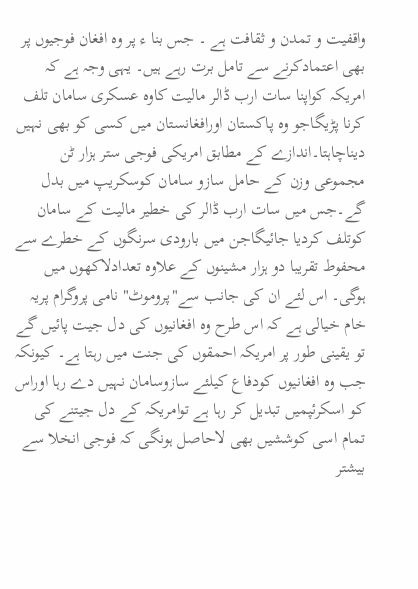واقفیت و تمدن و ثقافت ہے ۔ جس بنا ء پر وہ افغان فوجیوں پر بھی اعتمادکرنے سے تامل برت رہے ہیں۔ یہی وجہ ہے کہ امریکہ کواپنا سات ارب ڈالر مالیت کاوہ عسکری سامان تلف کرنا پڑیگاجو وہ پاکستان اورافغانستان میں کسی کو بھی نہیں دیناچاہتا۔اندازے کے مطابق امریکی فوجی ستر ہزار ٹن مجموعی وزن کے حامل سازو سامان کوسکریپ میں بدل گے۔جس میں سات ارب ڈالر کی خطیر مالیت کے سامان کوتلف کردیا جائیگاجن میں بارودی سرنگوں کے خطرے سے محفوط تقریبا دو ہزار مشینوں کے علاوہ تعدادلاکھوں میں ہوگی۔ اس لئے ان کی جانب سے"پروموٹ" نامی پروگرام پریہ خام خیالی ہے کہ اس طرح وہ افغانیوں کی دل جیت پائیں گے تو یقینی طور پر امریکہ احمقوں کی جنت میں رہتا ہے۔ کیونکہ جب وہ افغانیوں کودفاع کیلئے سازوسامان نہیں دے رہا اوراس کو اسکرئپمیں تبدیل کر رہا ہے توامریکہ کے دل جیتنے کی تمام اسی کوششیں بھی لاحاصل ہونگی کہ فوجی انخلا سے بیشتر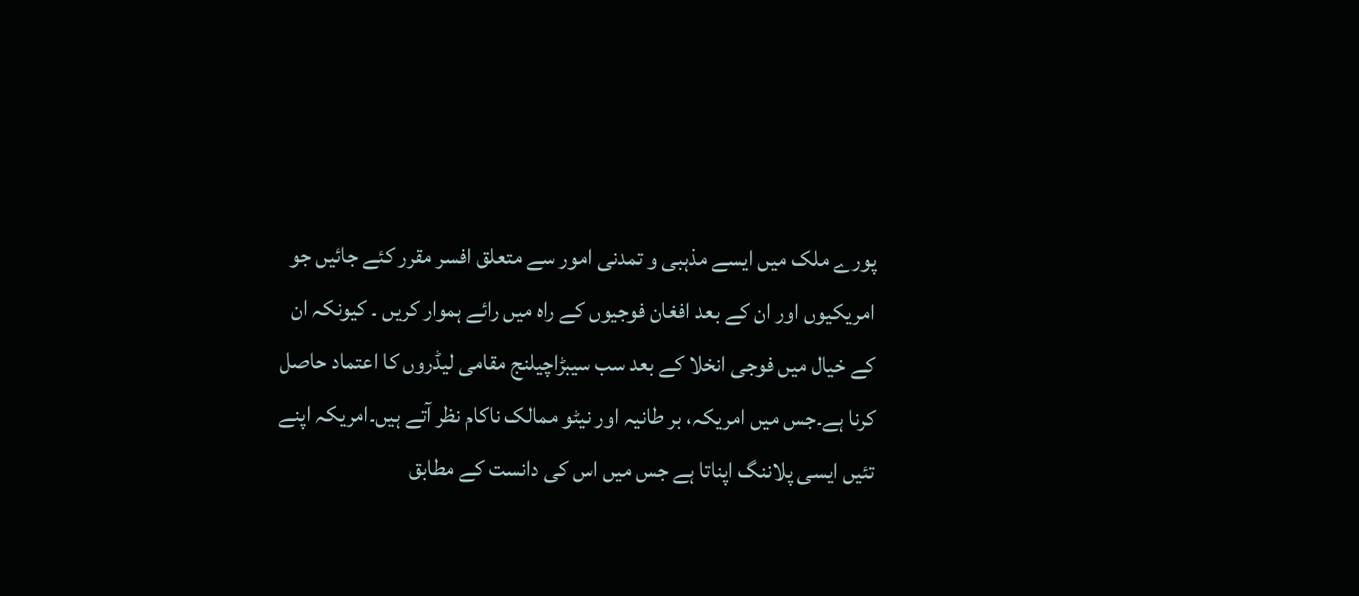پورے ملک میں ایسے مذہبی و تمدنی امور سے متعلق افسر مقرر کئے جائیں جو امریکیوں اور ان کے بعد افغان فوجیوں کے راہ میں رائے ہموار کریں ۔ کیونکہ ان کے خیال میں فوجی انخلا کے بعد سب سیبڑاچیلنج مقامی لیڈروں کا اعتماد حاصل کرنا ہے۔جس میں امریکہ، بر طانیہ اور نیٹو ممالک ناکام نظر آتے ہیں۔امریکہ اپنے تئیں ایسی پلاننگ اپناتا ہے جس میں اس کی دانست کے مطابق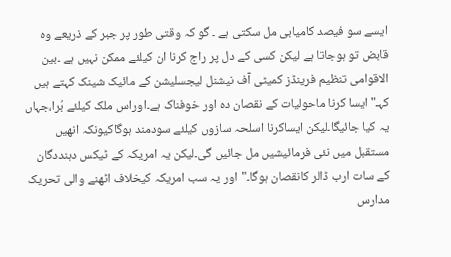ایسے سو فیصد کامیابی مل سکتی ہے ۔ گو کہ وقتی طور پر جبر کے ذریعے وہ قابض تو ہوجاتا ہے لیکن کسی کے دل پر راج کرنا ان کیلئے ممکن نہیں ہے ۔بین الاقوامی تنظیم فرینڈز کمیٹی آف نیشنل لیجسلیشن کے مائیک شینک کہتے ہیں کہـ" ایسا کرنا ماحولیات کے نقصان دہ اور خوفناک ہے۔اوراس ملک کیلئے بُرا،جہاں یہ کیا جائیگا۔لیکن ایساکرنا اسلحہ سازوں کیلئے سودمند ہوگاکیونکہ انھیں مستقبل میں نئی فرمائیشیں مل جائیں گی۔لیکن یہ امریکہ کے ٹیکس دہنددگان کے سات ارب ڈالر کانقصان ہوگا۔"اور یہ سب امریکہ کیخلاف اٹھنے والی تحریک مدارس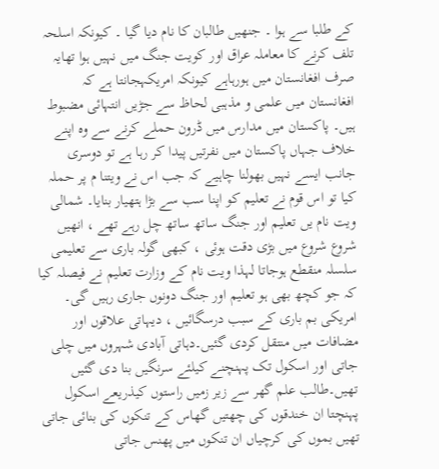کے طلبا سے ہوا ۔ جنھیں طالبان کا نام دیا گیا ۔ کیونکہ اسلحہ تلف کرنے کا معاملہ عراق اور کویت جنگ میں نہیں ہوا تھایہ صرف افغانستان میں ہورہاہے کیونکہ امریکہجانتا ہے کہ افغانستان میں علمی و مذہبی لحاظ سے جڑیں انتہائی مضبوط ہیں۔ پاکستان میں مدارس میں ڈرون حملے کرنے سے وہ اپنے خلاف جہاں پاکستان میں نفرتیں پیدا کر رہا ہے تو دوسری جانب ایسے نہیں بھولنا چاہیے کہ جب اس نے ویتنا م پر حملہ کیا تو اس قوم نے تعلیم کو اپنا سب سے بڑا ہتھیار بنایا۔ شمالی ویت نام یں تعلیم اور جنگ ساتھ ساتھ چل رہے تھے ، انھیں شروع شروع میں بڑی دقت ہوئی ، کبھی گولہ باری سے تعلیمی سلسلہ منقطع ہوجاتا لہذا ویت نام کے وزارت تعلیم نے فیصلہ کیا کہ جو کچھ بھی ہو تعلیم اور جنگ دونوں جاری رہیں گی۔ امریکی بم باری کے سبب درسگائیں ، دیہاتی علاقوں اور مضافات میں منتقل کردی گئیں۔دہاتی آبادی شہروں میں چلی جاتی اور اسکول تک پہنچنے کیلئے سرنگیں بنا دی گئیں تھیں۔طالب علم گھر سے زیر زمیں راستوں کیذریعے اسکول پہنچتا ان خندقوں کی چھتیں گھاس کے تنکوں کی بنائی جاتی تھیں بموں کی کرچیاں ان تنکوں میں پھنس جاتی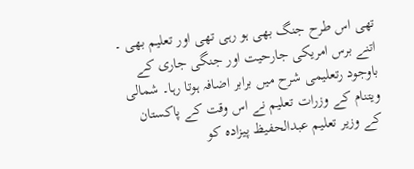تھی اس طرح جنگ بھی ہو رہی تھی اور تعلیم بھی ۔ اتنے برس امریکی جارحیت اور جنگی جاری کے باوجود رتعلیمی شرح میں برابر اضافہ ہوتا رہا۔ شمالی ویتنام کے وزرات تعلیم نے اس وقت کے پاکستان کے وزیر تعلیم عبدالحفیظ پیزادہ کو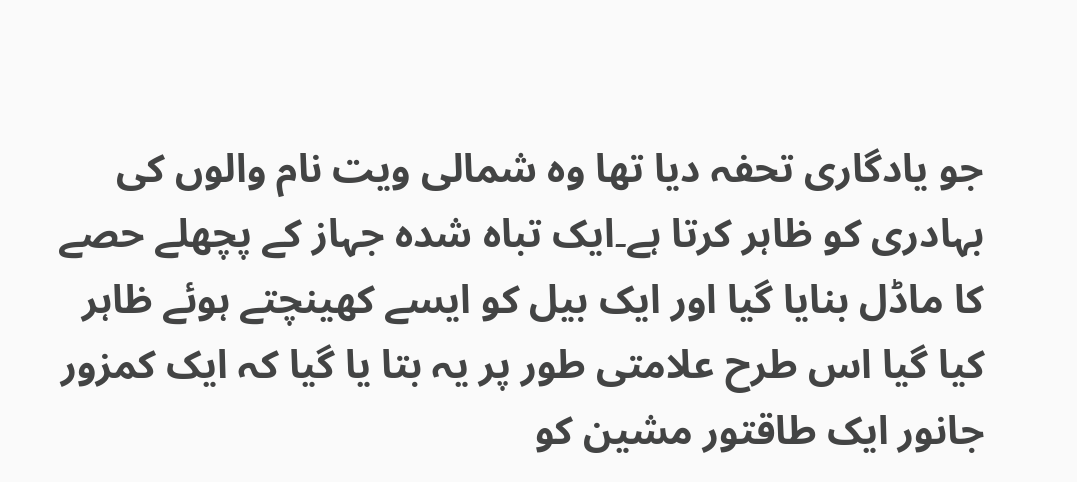جو یادگاری تحفہ دیا تھا وہ شمالی ویت نام والوں کی بہادری کو ظاہر کرتا ہے۔ایک تباہ شدہ جہاز کے پچھلے حصے کا ماڈل بنایا گیا اور ایک بیل کو ایسے کھینچتے ہوئے ظاہر کیا گیا اس طرح علامتی طور پر یہ بتا یا گیا کہ ایک کمزور جانور ایک طاقتور مشین کو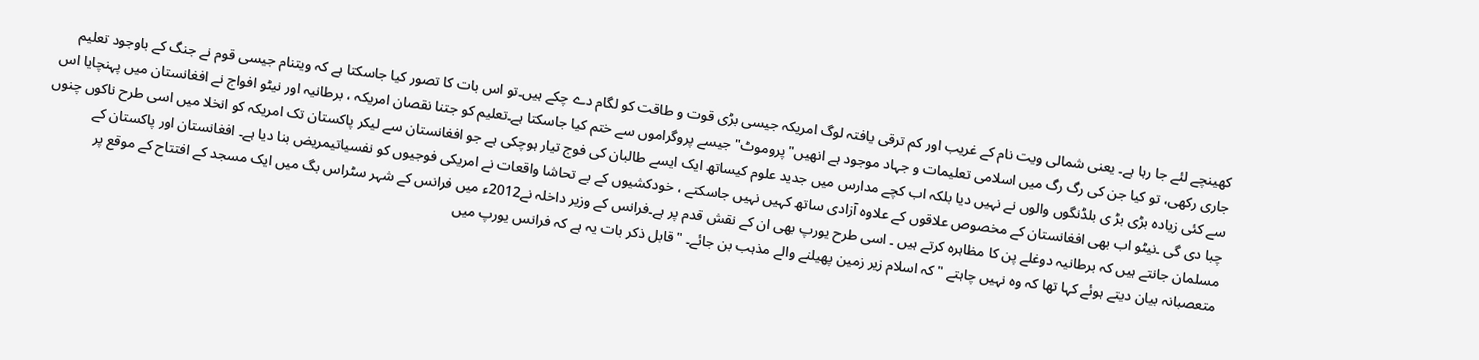کھینچے لئے جا رہا ہے۔ یعنی شمالی ویت نام کے غریب اور کم ترقی یافتہ لوگ امریکہ جیسی بڑی قوت و طاقت کو لگام دے چکے ہیں۔تو اس بات کا تصور کیا جاسکتا ہے کہ ویتنام جیسی قوم نے جنگ کے باوجود تعلیم جاری رکھی، تو کیا جن کی رگ رگ میں اسلامی تعلیمات و جہاد موجود ہے انھیں"پروموٹ" جیسے پروگراموں سے ختم کیا جاسکتا ہے۔تعلیم کو جتنا نقصان امریکہ ، برطانیہ اور نیٹو افواج نے افغانستان میں پہنچایا اس سے کئی زیادہ بڑی بڑ ی بلڈنگوں والوں نے نہیں دیا بلکہ اب کچے مدارس میں جدید علوم کیساتھ ایک ایسے طالبان کی فوج تیار ہوچکی ہے جو افغانستان سے لیکر پاکستان تک امریکہ کو انخلا میں اسی طرح ناکوں چنوں چبا دی گی ۔نیٹو اب بھی افغانستان کے مخصوص علاقوں کے علاوہ آزادی ساتھ کہیں نہیں جاسکتے ، خودکشیوں کے بے تحاشا واقعات نے امریکی فوجیوں کو نفسیاتیمریض بنا دیا ہے۔ افغانستان اور پاکستان کے مسلمان جانتے ہیں کہ برطانیہ دوغلے پن کا مظاہرہ کرتے ہیں ۔ اسی طرح یورپ بھی ان کے نقش قدم پر ہے۔فرانس کے وزیر داخلہ نے2012ء میں فرانس کے شہر سٹراس بگ میں ایک مسجد کے افتتاح کے موقع پر متعصبانہ بیان دیتے ہوئے کہا تھا کہ وہ نہیں چاہتے "کہ اسلام زیر زمین پھیلنے والے مذہب بن جائے۔ "قابل ذکر بات یہ ہے کہ فرانس یورپ میں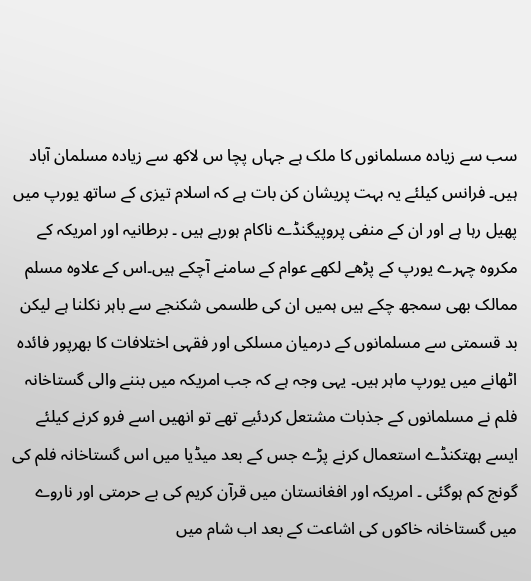سب سے زیادہ مسلمانوں کا ملک ہے جہاں پچا س لاکھ سے زیادہ مسلمان آباد ہیں۔ فرانس کیلئے یہ بہت پریشان کن بات ہے کہ اسلام تیزی کے ساتھ یورپ میں پھیل رہا ہے اور ان کے منفی پروپیگنڈے ناکام ہورہے ہیں ۔ برطانیہ اور امریکہ کے مکروہ چہرے یورپ کے پڑھے لکھے عوام کے سامنے آچکے ہیں۔اس کے علاوہ مسلم ممالک بھی سمجھ چکے ہیں ہمیں ان کی طلسمی شکنجے سے باہر نکلنا ہے لیکن بد قسمتی سے مسلمانوں کے درمیان مسلکی اور فقہی اختلافات کا بھرپور فائدہ اٹھانے میں یورپ ماہر ہیں۔ یہی وجہ ہے کہ جب امریکہ میں بننے والی گستاخانہ فلم نے مسلمانوں کے جذبات مشتعل کردئیے تھے تو انھیں اسے فرو کرنے کیلئے ایسے ہھتکنڈے استعمال کرنے پڑے جس کے بعد میڈیا میں اس گستاخانہ فلم کی گونج کم ہوگئی ۔ امریکہ اور افغانستان میں قرآن کریم کی بے حرمتی اور ناروے میں گستاخانہ خاکوں کی اشاعت کے بعد اب شام میں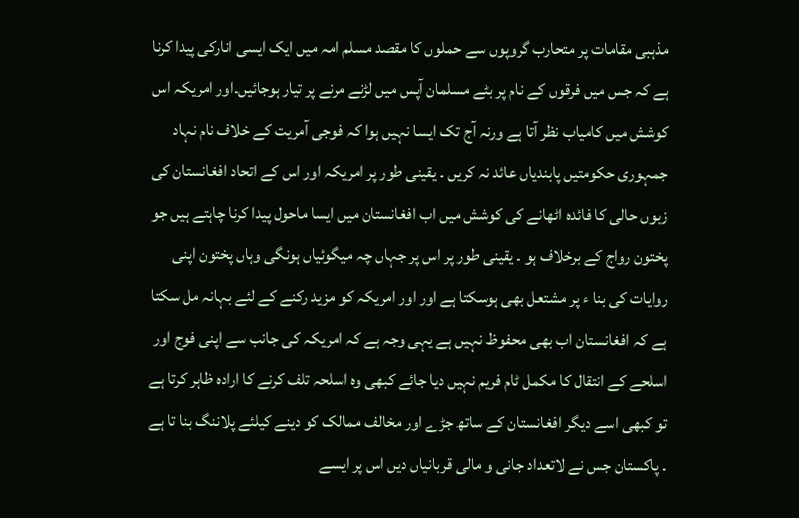مذہبی مقامات پر متحارب گروپوں سے حملوں کا مقصد مسلم امہ میں ایک ایسی انارکی پیدا کرنا ہے کہ جس میں فرقوں کے نام پر بٹے مسلمان آپس میں لڑنے مرنے پر تیار ہوجائیں۔اور امریکہ اس کوشش میں کامیاب نظر آتا ہے ورنہ آج تک ایسا نہیں ہوا کہ فوجی آمریت کے خلاف نام نہاد جمہوری حکومتیں پابندیاں عائد نہ کریں ۔ یقینی طور پر امریکہ اور اس کے اتحاد افغانستان کی زبوں حالی کا فائدہ اٹھانے کی کوشش میں اب افغانستان میں ایسا ماحول پیدا کرنا چاہتے ہیں جو پختون رواج کے برخلاف ہو ۔ یقینی طور پر اس پر جہاں چہ میگوئیاں ہونگی وہاں پختون اپنی روایات کی بنا ء پر مشتعل بھی ہوسکتا ہے اور اور امریکہ کو مزید رکنے کے لئے بہانہ مل سکتا ہے کہ افغانستان اب بھی محفوظ نہیں ہے یہی وجہ ہے کہ امریکہ کی جانب سے اپنی فوج اور اسلحے کے انتقال کا مکمل ٹام فریم نہیں دیا جائے کبھی وہ اسلحہ تلف کرنے کا ارادہ ظاہر کرتا ہے تو کبھی اسے دیگر افغانستان کے ساتھ جڑے اور مخالف ممالک کو دینے کیلئے پلاننگ بنا تا ہے ۔ پاکستان جس نے لاتعداد جانی و مالی قربانیاں دیں اس پر ایسے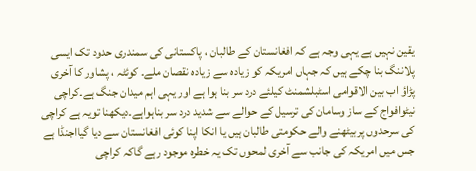یقین نہیں ہے یہی وجہ ہے کہ افغانستان کے طالبان ، پاکستانی کی سمندری حدود تک ایسی پلاننگ بنا چکے ہیں کہ جہاں امریکہ کو زیادہ سے زیادہ نقصان ملے۔ کوئٹہ ، پشاور کا آخری پڑاؤ اب بین الاقوامی اسٹبلشمنٹ کیلئے درد سر بنا ہوا ہے اور یہی اہم میدان جنگ ہے۔کراچی نیٹوافواج کے ساز وسامان کی ترسیل کے حوالے سے شدید درد سر بناہواہے۔دیکھنا تویہ ہے کراچی کی سرحدوں پربیٹھنے والے حکومتی طالبان ہیں یا انکا اپنا کوئی افغانستان سے دیا گیااجنڈا ہے جس میں امریکہ کی جانب سے آخری لمحوں تک یہ خطرہ موجود رہے گاکہ کراچی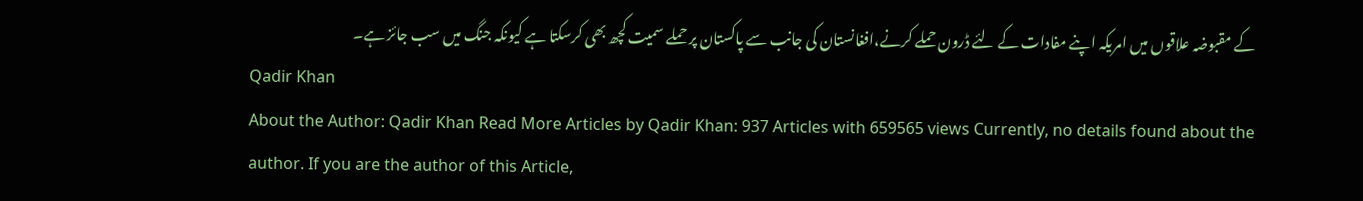کے مقبوضہ علاقوں میں امریکہ اپنے مفادات کے لئے ڈرون حملے کرنے،افغانستان کی جانب سے پاکستان پر حملے سمیت کچھ بھی کرسکتا ہے کیونکہ جنگ میں سب جائز ہے۔
Qadir Khan
About the Author: Qadir Khan Read More Articles by Qadir Khan: 937 Articles with 659565 views Currently, no details found about the author. If you are the author of this Article,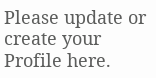Please update or create your Profile here.